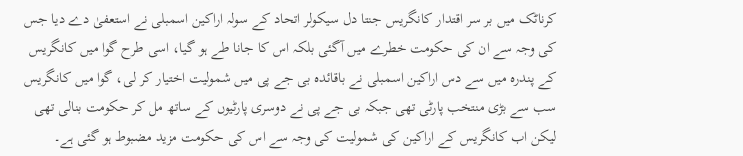کرناٹک میں بر سر اقتدار کانگریس جنتا دل سیکولر اتحاد کے سولہ اراکین اسمبلی نے استعفیٰ دے دیا جس کی وجہ سے ان کی حکومت خطرے میں آگئی بلکہ اس کا جانا طے ہو گیا، اسی طرح گوا میں کانگریس کے پندرہ میں سے دس اراکین اسمبلی نے باقائدہ بی جے پی میں شمولیت اختیار کر لی، گوا میں کانگریس سب سے بڑی منتخب پارٹی تھی جبکہ بی جے پی نے دوسری پارٹیوں کے ساتھ مل کر حکومت بنالی تھی لیکن اب کانگریس کے اراکین کی شمولیت کی وجہ سے اس کی حکومت مزید مضبوط ہو گئی ہے۔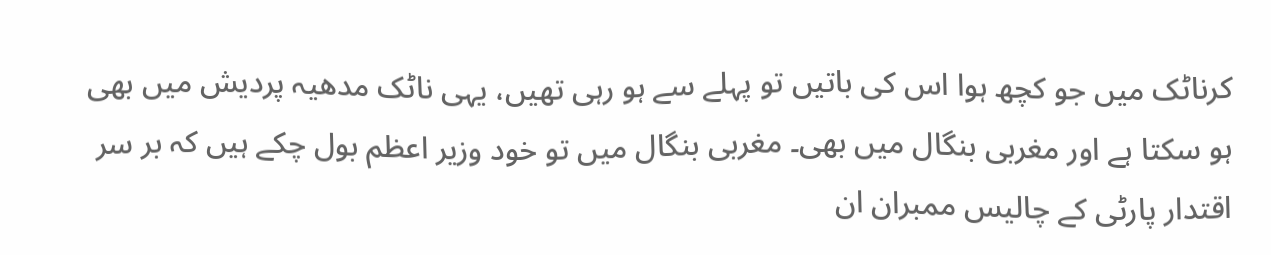کرناٹک میں جو کچھ ہوا اس کی باتیں تو پہلے سے ہو رہی تھیں، یہی ناٹک مدھیہ پردیش میں بھی ہو سکتا ہے اور مغربی بنگال میں بھی۔ مغربی بنگال میں تو خود وزیر اعظم بول چکے ہیں کہ بر سر اقتدار پارٹی کے چالیس ممبران ان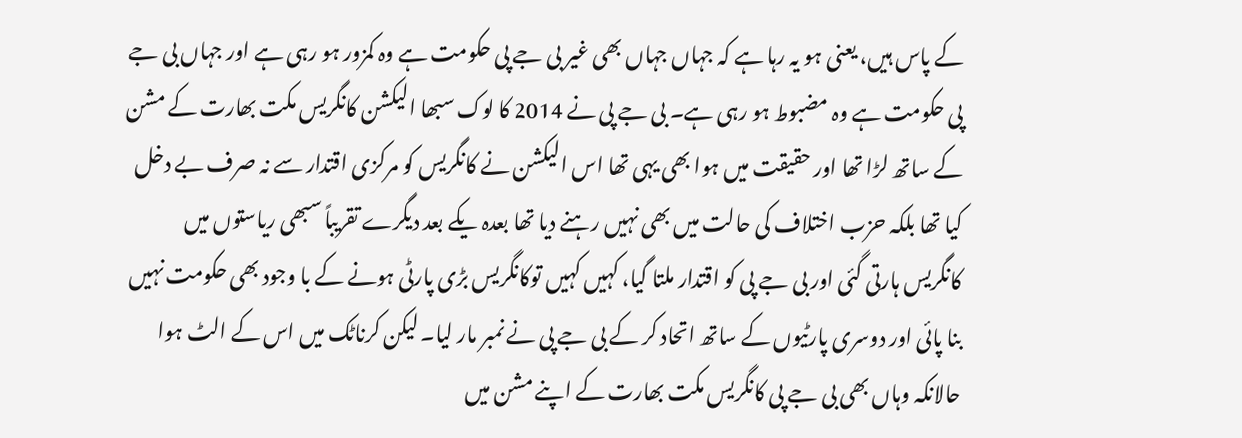کے پاس ہیں، یعنی ہو یہ رہا ہے کہ جہاں جہاں بھی غیر بی جے پی حکومت ہے وہ کمزور ہو رہی ہے اور جہاں بی جے پی حکومت ہے وہ مضبوط ہو رہی ہے۔ بی جے پی نے 2014 کا لوک سبھا الیکشن کانگریس مکت بھارت کے مشن کے ساتھ لڑا تھا اور حقیقت میں ہوا بھی یہی تھا اس الیکشن نے کانگریس کو مرکزی اقتدار سے نہ صرف بے دخل کیا تھا بلکہ حزب اختلاف کی حالت میں بھی نہیں رہنے دیا تھا بعدہ یکے بعد دیگرے تقریباً سبھی ریاستوں میں کانگریس ہارتی گئی اور بی جے پی کو اقتدار ملتا گیا، کہیں کہیں توکانگریس بڑی پارٹی ہونے کے با وجود بھی حکومت نہیں بنا پائی اور دوسری پارٹیوں کے ساتھ اتحاد کر کے بی جے پی نے نمبر مار لیا۔ لیکن کرناٹک میں اس کے الٹ ہوا حالانکہ وہاں بھی بی جے پی کانگریس مکت بھارت کے اپنے مشن میں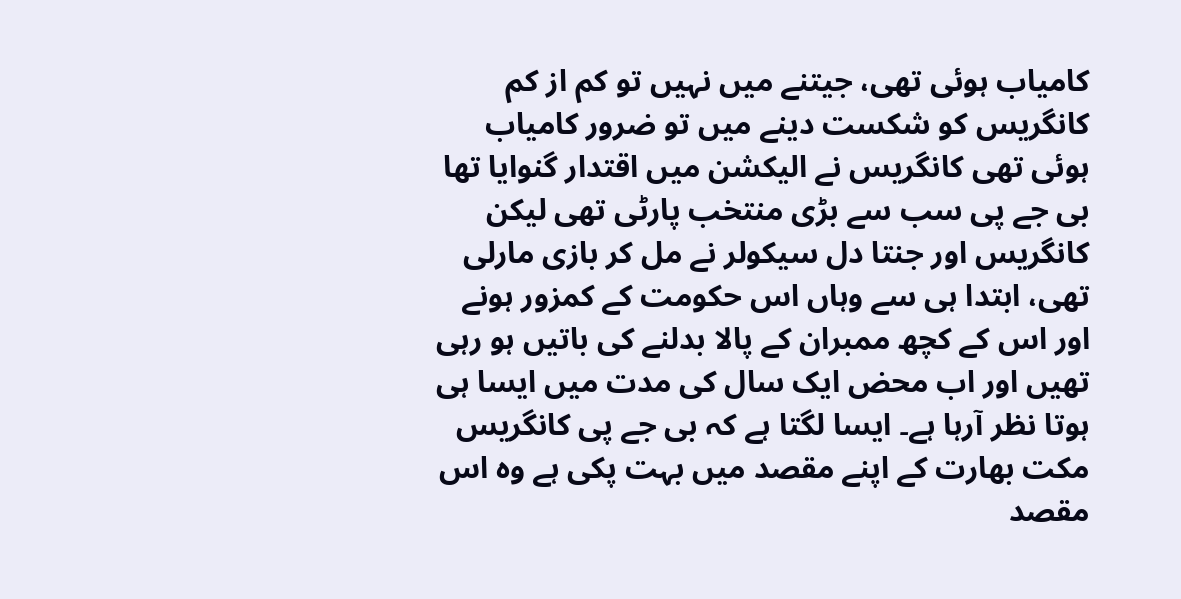کامیاب ہوئی تھی، جیتنے میں نہیں تو کم از کم کانگریس کو شکست دینے میں تو ضرور کامیاب ہوئی تھی کانگریس نے الیکشن میں اقتدار گنوایا تھا بی جے پی سب سے بڑی منتخب پارٹی تھی لیکن کانگریس اور جنتا دل سیکولر نے مل کر بازی مارلی تھی، ابتدا ہی سے وہاں اس حکومت کے کمزور ہونے اور اس کے کچھ ممبران کے پالا بدلنے کی باتیں ہو رہی تھیں اور اب محض ایک سال کی مدت میں ایسا ہی ہوتا نظر آرہا ہے۔ ایسا لگتا ہے کہ بی جے پی کانگریس مکت بھارت کے اپنے مقصد میں بہت پکی ہے وہ اس مقصد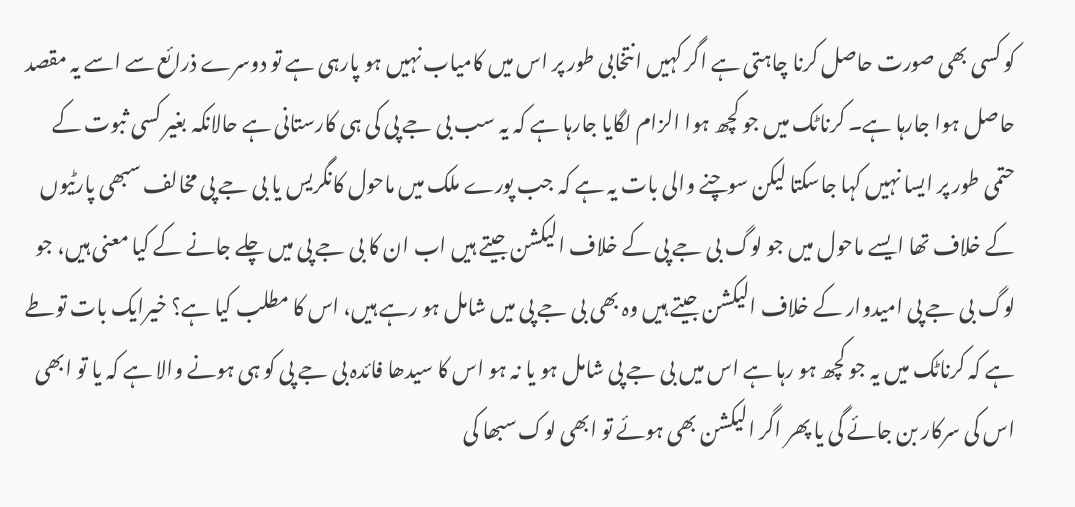کو کسی بھی صورت حاصل کرنا چاہتی ہے اگر کہیں انتخابی طور پر اس میں کامیاب نہیں ہو پارہی ہے تو دوسرے ذرائع سے اسے یہ مقصد حاصل ہوا جارہا ہے۔ کرناٹک میں جو کچھ ہوا الزام لگایا جارہا ہے کہ یہ سب بی جے پی کی ہی کارستانی ہے حالانکہ بغیر کسی ثبوت کے حتمی طور پر ایسا نہیں کہا جاسکتا لیکن سوچنے والی بات یہ ہے کہ جب پورے ملک میں ماحول کانگریس یا بی جے پی مخالف سبھی پارٹیوں کے خلاف تھا ایسے ماحول میں جو لوگ بی جے پی کے خلاف الیکشن جیتے ہیں اب ان کا بی جے پی میں چلے جانے کے کیا معنی ہیں، جو لوگ بی جے پی امیدوار کے خلاف الیکشن جیتے ہیں وہ بھی بی جے پی میں شامل ہو رہے ہیں، اس کا مطلب کیا ہے؟ خیرایک بات توطے ہے کہ کرناٹک میں یہ جو کچھ ہو رہا ہے اس میں بی جے پی شامل ہو یا نہ ہو اس کا سیدھا فائدہ بی جے پی کو ہی ہونے والا ہے کہ یا تو ابھی اس کی سرکار بن جائے گی یا پھر اگر الیکشن بھی ہوئے تو ابھی لوک سبھا کی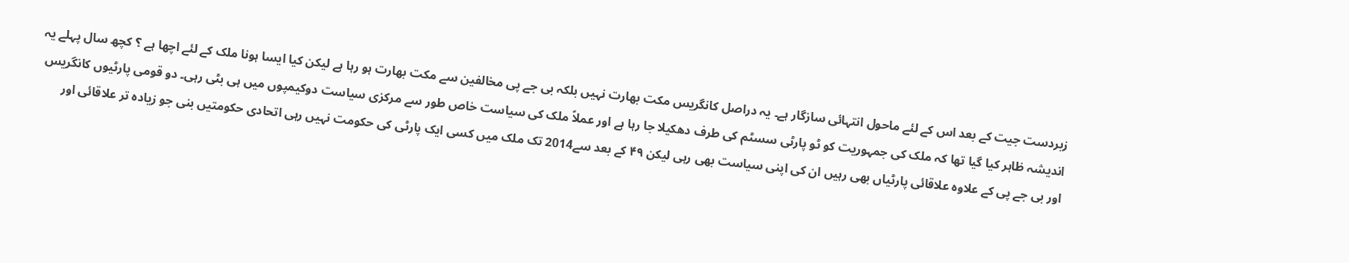زبردست جیت کے بعد اس کے لئے ماحول انتہائی سازگار ہے۔ یہ دراصل کانگریس مکت بھارت نہیں بلکہ بی جے پی مخالفین سے مکت بھارت ہو رہا ہے لیکن کیا ایسا ہونا ملک کے لئے اچھا ہے ؟ کچھ سال پہلے یہ اندیشہ ظاہر کیا گیا تھا کہ ملک کی جمہوریت کو ٹو پارٹی سسٹم کی طرف دھکیلا جا رہا ہے اور عملاً ملک کی سیاست خاص طور سے مرکزی سیاست دوکیمپوں میں ہی بٹی رہی۔ دو قومی پارٹیوں کانگریس اور بی جے پی کے علاوہ علاقائی پارٹیاں بھی رہیں ان کی اپنی سیاست بھی رہی لیکن ۴۹ کے بعد سے2014 تک ملک میں کسی ایک پارٹی کی حکومت نہیں رہی اتحادی حکومتیں بنی جو زیادہ تر علاقائی اور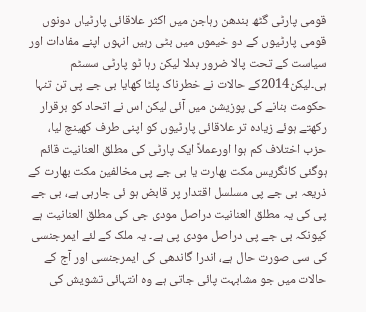قومی پارٹی گٹھ بندھن رہاجن میں اکثر علاقائی پارٹیاں دونوں قومی پارٹیوں کے دو خیموں میں بٹی رہیں انہوں اپنے مفادات اور سیاست کے تحت پالا ضرور بدلا لیکن رہا ٹو پارٹی سسٹم ہی۔لیکن2014کے حالات نے خطرناک پلٹا کھایا بی جے پی تن تنہا حکومت بنانے کی پوزیشن میں آئی لیکن اس نے اتحاد کو برقرار رکھتے ہوئے زیادہ تر علاقائی پارٹیوں کو اپنی طرف کھینچ لیا، حزب اختلاف کم ہوا اورعملاً ایک پارٹی کی مطلق العنانیت قائم ہوگئی کانگریس مکت بھارت یا بی جے پی مخالفین مکت بھارت کے ذریعہ بی جے پی مسلسل اقتدار پر قابض ہو ئی جارہی ہے، بی جے پی کی یہ مطلق العنانیت دراصل مودی جی کی مطلق العنانیت ہے کیونکہ بی جے پی دراصل مودی پی ہے۔ یہ ملک کے لئے ایمرجنسی کی سی صورت حال ہے، اندرا گاندھی کی ایمرجنسی اور آج کے حالات میں جو مشابہت پائی جاتی ہے وہ انتہائی تشویش کی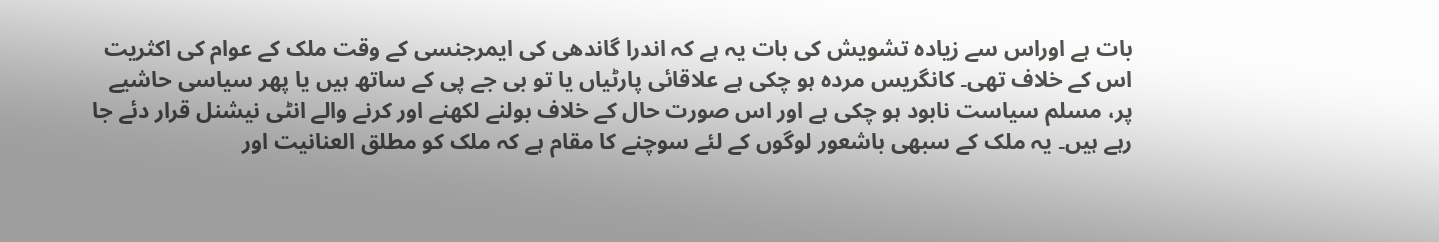بات ہے اوراس سے زیادہ تشویش کی بات یہ ہے کہ اندرا گاندھی کی ایمرجنسی کے وقت ملک کے عوام کی اکثریت اس کے خلاف تھی۔ کانگریس مردہ ہو چکی ہے علاقائی پارٹیاں یا تو بی جے پی کے ساتھ ہیں یا پھر سیاسی حاشیے پر، مسلم سیاست نابود ہو چکی ہے اور اس صورت حال کے خلاف بولنے لکھنے اور کرنے والے انٹی نیشنل قرار دئے جا رہے ہیں۔ یہ ملک کے سبھی باشعور لوگوں کے لئے سوچنے کا مقام ہے کہ ملک کو مطلق العنانیت اور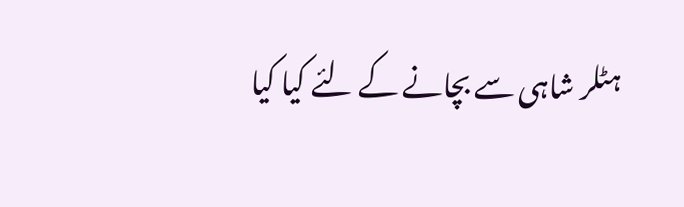ہٹلر شاہی سے بچانے کے لئے کیا کیا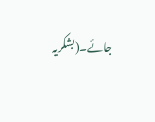جائے۔(بشکریہ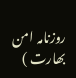روزنامہ امن بھارت )